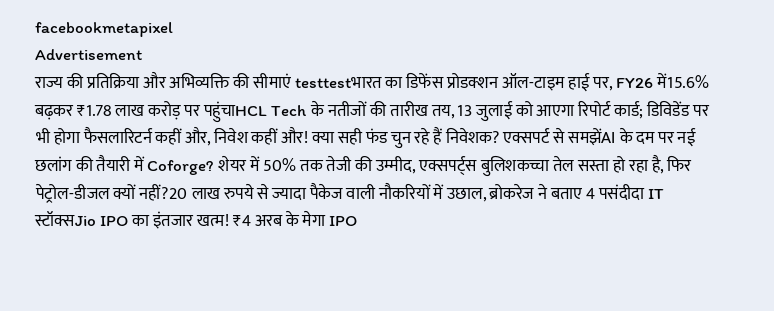facebookmetapixel
Advertisement
राज्य की प्रतिक्रिया और अभिव्यक्ति की सीमाएं testtestभारत का डिफेंस प्रोडक्शन ऑल-टाइम हाई पर, FY26 में15.6% बढ़कर ₹1.78 लाख करोड़ पर पहुंचाHCL Tech के नतीजों की तारीख तय, 13 जुलाई को आएगा रिपोर्ट कार्ड; डिविडेंड पर भी होगा फैसलारिटर्न कहीं और, निवेश कहीं और! क्या सही फंड चुन रहे हैं निवेशक? एक्सपर्ट से समझेंAI के दम पर नई छलांग की तैयारी में Coforge? शेयर में 50% तक तेजी की उम्मीद, एक्सपर्ट्स बुलिशकच्चा तेल सस्ता हो रहा है, फिर पेट्रोल-डीजल क्यों नहीं?20 लाख रुपये से ज्यादा पैकेज वाली नौकरियों में उछाल, ब्रोकरेज ने बताए 4 पसंदीदा IT स्टॉक्सJio IPO का इंतजार खत्म! ₹4 अरब के मेगा IPO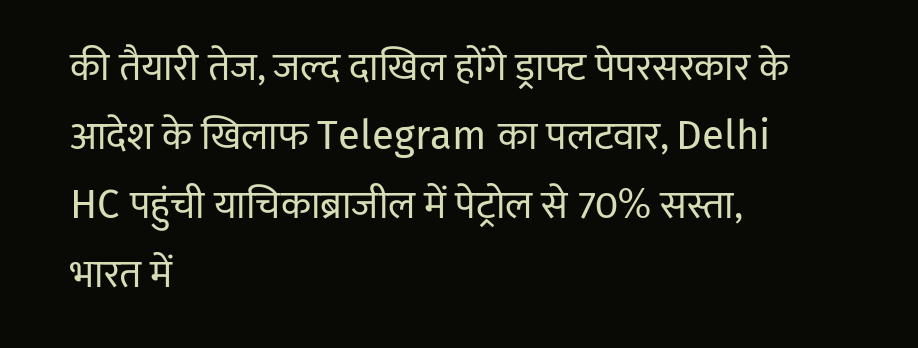की तैयारी तेज, जल्द दाखिल होंगे ड्राफ्ट पेपरसरकार के आदेश के खिलाफ Telegram का पलटवार, Delhi HC पहुंची याचिकाब्राजील में पेट्रोल से 70% सस्ता, भारत में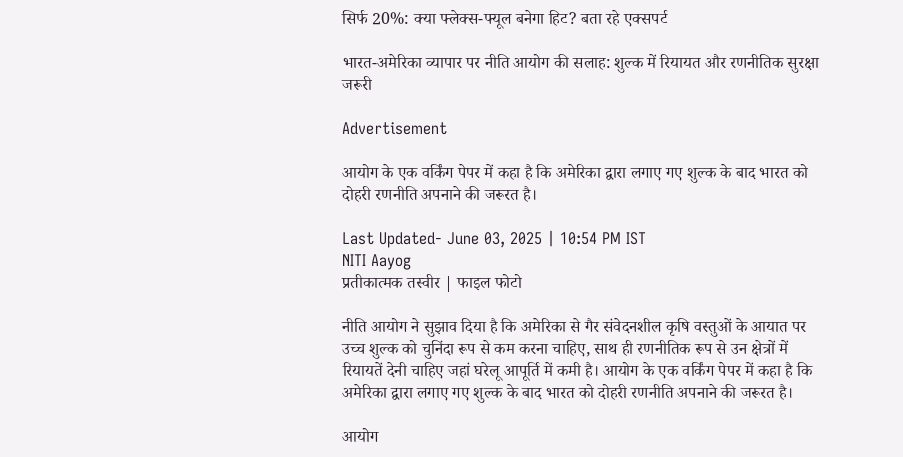सिर्फ 20%: क्या फ्लेक्स-फ्यूल बनेगा हिट? बता रहे एक्सपर्ट

भारत-अमेरिका व्यापार पर नीति आयोग की सलाह: शुल्क में रियायत और रणनीतिक सुरक्षा जरूरी

Advertisement

आयोग के एक वर्किंग पेपर में कहा है कि अमेरिका द्वारा लगाए गए शुल्क के बाद भारत को दोहरी रणनीति अपनाने की जरूरत है।

Last Updated- June 03, 2025 | 10:54 PM IST
NITI Aayog
प्रतीकात्मक तस्वीर | फाइल फोटो

नीति आयोग ने सुझाव दिया है कि अमेरिका से गैर संवेदनशील कृषि वस्तुओं के आयात पर उच्च शुल्क को चुनिंदा रूप से कम करना चाहिए, साथ ही रणनीतिक रूप से उन क्षेत्रों में रियायतें देनी चाहिए जहां घरेलू आपूर्ति में कमी है। आयोग के एक वर्किंग पेपर में कहा है कि अमेरिका द्वारा लगाए गए शुल्क के बाद भारत को दोहरी रणनीति अपनाने की जरूरत है।

आयोग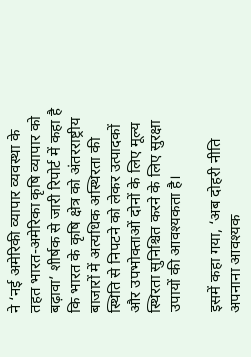ने ‘नई अमेरिकी व्यापार व्यवस्था के तहत भारत-अमेरिका कृषि व्यापार को बढ़ावा’ शीर्षक से जारी रिपोर्ट में कहा है कि भारत के कृषि क्षेत्र को अंतरराष्ट्रीय बाजारों में अत्यधिक अस्थिरता की स्थिति से निपटने को लेकर उत्पादकों और उपभोक्ताओं दोनों के लिए मूल्य स्थिरता सुनिश्चित करने के लिए सुरक्षा उपायों की आवश्यकता है।

इसमें कहा गया, ‘अब दोहरी नीति अपनाना आवश्यक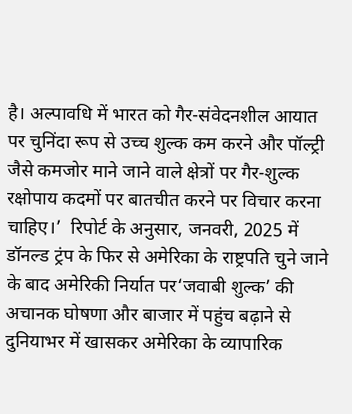है। अल्पावधि में भारत को गैर-संवेदनशील आयात पर चुनिंदा रूप से उच्च शुल्क कम करने और पॉल्ट्री जैसे कमजोर माने जाने वाले क्षेत्रों पर गैर-शुल्क रक्षोपाय कदमों पर बातचीत करने पर विचार करना चाहिए।’  रिपोर्ट के अनुसार, जनवरी, 2025 में डॉनल्ड ट्रंप के फिर से अमेरिका के राष्ट्रपति चुने जाने के बाद अमेरिकी निर्यात पर‘जवाबी शुल्क’ की अचानक घोषणा और बाजार में पहुंच बढ़ाने से दुनियाभर में खासकर अमेरिका के व्यापारिक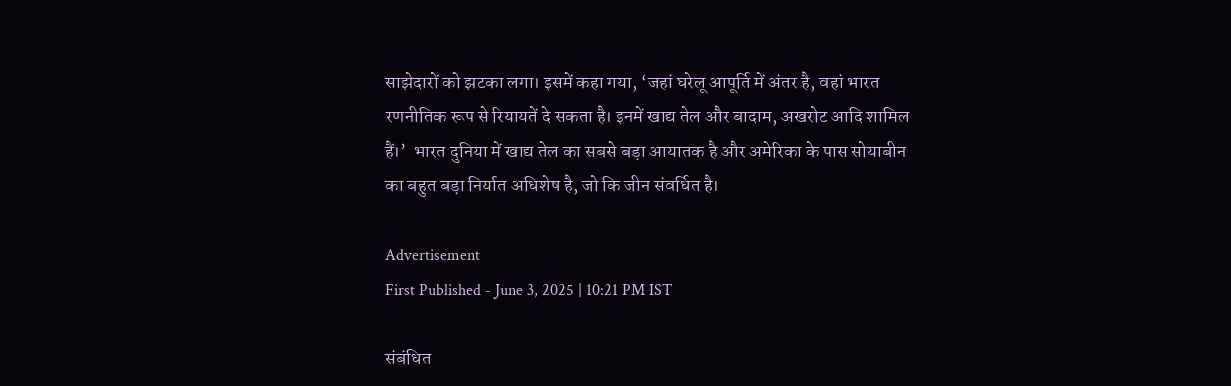साझेदारों को झटका लगा। इसमें कहा गया, ‘जहां घरेलू आपूर्ति में अंतर है, वहां भारत रणनीतिक रूप से रियायतें दे सकता है। इनमें खाद्य तेल और बादाम, अखरोट आदि शामिल हैं।’  भारत दुनिया में खाद्य तेल का सबसे बड़ा आयातक है और अमेरिका के पास सोयाबीन का बहुत बड़ा निर्यात अधिशेष है, जो कि जीन संवर्धित है।

Advertisement
First Published - June 3, 2025 | 10:21 PM IST

संबंधित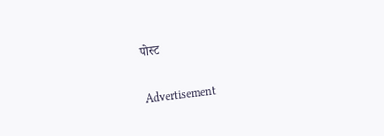पोस्ट

Advertisement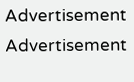Advertisement
Advertisement